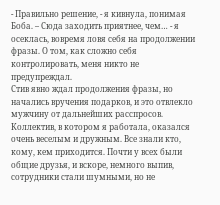- Правильно решение, - я кивнула, понимая Боба. – Сюда заходить приятнее, чем… - я осеклась, вовремя ловя себя на продолжении фразы. О том, как сложно себя контролировать, меня никто не предупреждал.
Стив явно ждал продолжения фразы, но начались вручения подарков, и это отвлекло мужчину от дальнейших расспросов. Коллектив, в котором я работала, оказался очень веселым и дружным. Все знали кто, кому, кем приходится. Почти у всех были общие друзья, и вскоре, немного выпив, сотрудники стали шумными, но не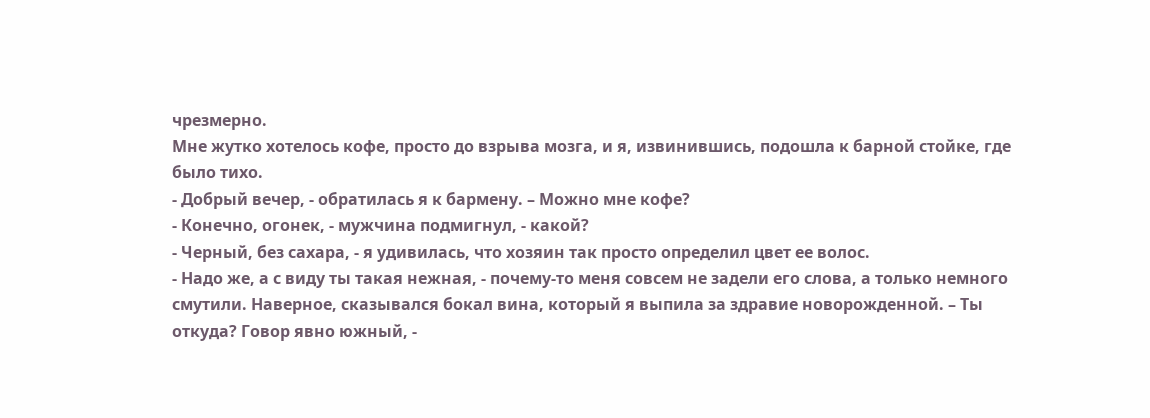чрезмерно.
Мне жутко хотелось кофе, просто до взрыва мозга, и я, извинившись, подошла к барной стойке, где было тихо.
- Добрый вечер, - обратилась я к бармену. – Можно мне кофе?
- Конечно, огонек, - мужчина подмигнул, - какой?
- Черный, без сахара, - я удивилась, что хозяин так просто определил цвет ее волос.
- Надо же, а с виду ты такая нежная, - почему-то меня совсем не задели его слова, а только немного смутили. Наверное, сказывался бокал вина, который я выпила за здравие новорожденной. – Ты откуда? Говор явно южный, -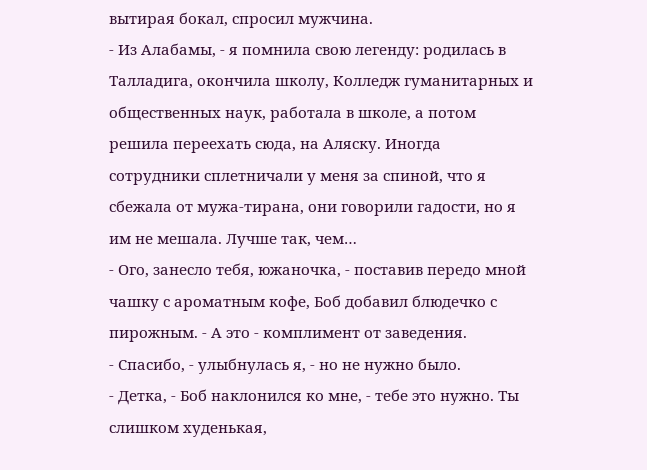вытирая бокал, спросил мужчина.
- Из Алабамы, - я помнила свою легенду: родилась в Талладига, окончила школу, Колледж гуманитарных и общественных наук, работала в школе, а потом решила переехать сюда, на Аляску. Иногда сотрудники сплетничали у меня за спиной, что я сбежала от мужа-тирана, они говорили гадости, но я им не мешала. Лучше так, чем…
- Ого, занесло тебя, южаночка, - поставив передо мной чашку с ароматным кофе, Боб добавил блюдечко с пирожным. - А это - комплимент от заведения.
- Спасибо, - улыбнулась я, - но не нужно было.
- Детка, - Боб наклонился ко мне, - тебе это нужно. Ты слишком худенькая,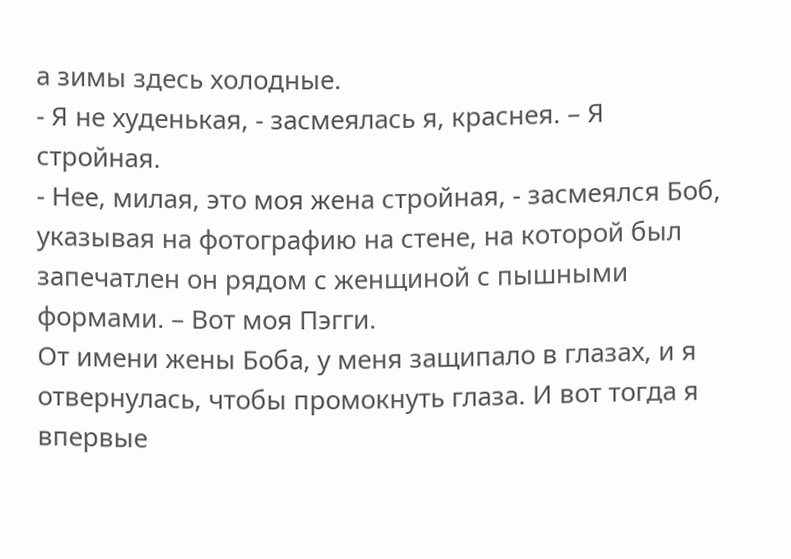а зимы здесь холодные.
- Я не худенькая, - засмеялась я, краснея. – Я стройная.
- Нее, милая, это моя жена стройная, - засмеялся Боб, указывая на фотографию на стене, на которой был запечатлен он рядом с женщиной с пышными формами. – Вот моя Пэгги.
От имени жены Боба, у меня защипало в глазах, и я отвернулась, чтобы промокнуть глаза. И вот тогда я впервые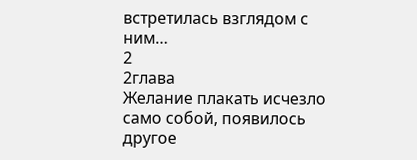встретилась взглядом с ним…
2
2глава
Желание плакать исчезло само собой, появилось другое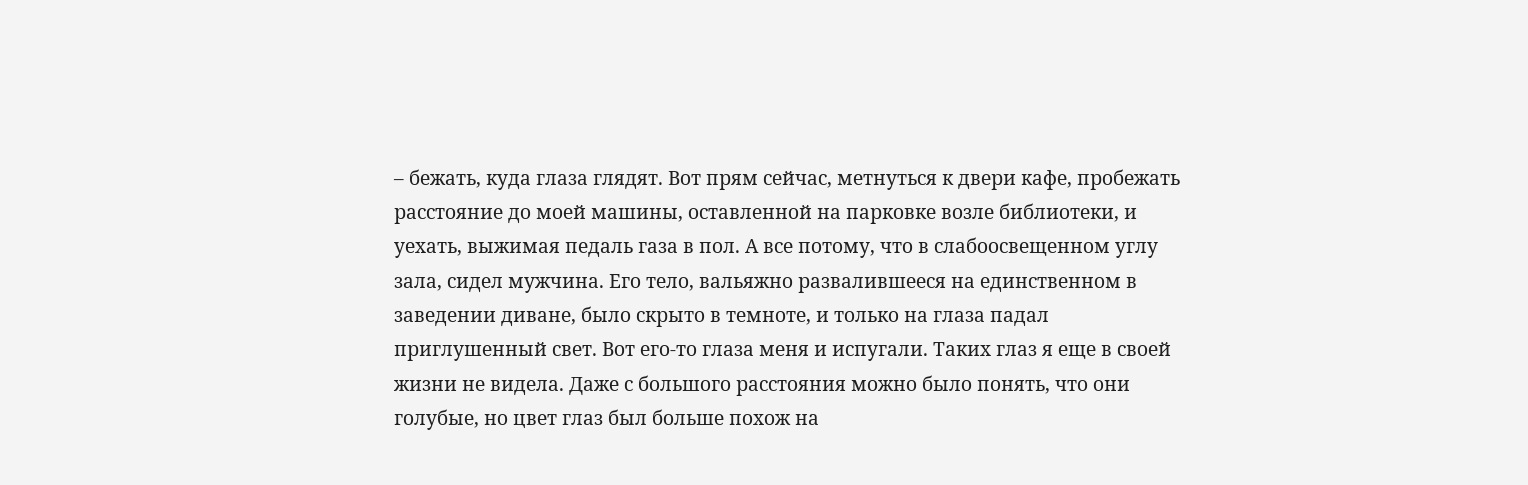– бежать, куда глаза глядят. Вот прям сейчас, метнуться к двери кафе, пробежать расстояние до моей машины, оставленной на парковке возле библиотеки, и уехать, выжимая педаль газа в пол. А все потому, что в слабоосвещенном углу зала, сидел мужчина. Его тело, вальяжно развалившееся на единственном в заведении диване, было скрыто в темноте, и только на глаза падал приглушенный свет. Вот его-то глаза меня и испугали. Таких глаз я еще в своей жизни не видела. Даже с большого расстояния можно было понять, что они голубые, но цвет глаз был больше похож на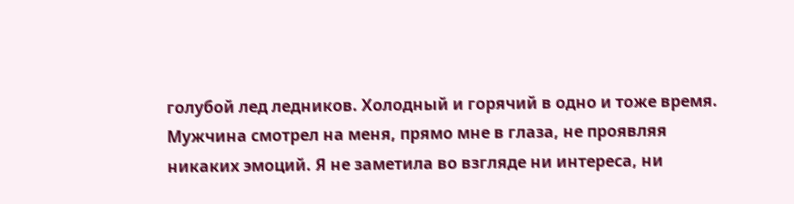голубой лед ледников. Холодный и горячий в одно и тоже время.
Мужчина смотрел на меня, прямо мне в глаза, не проявляя никаких эмоций. Я не заметила во взгляде ни интереса, ни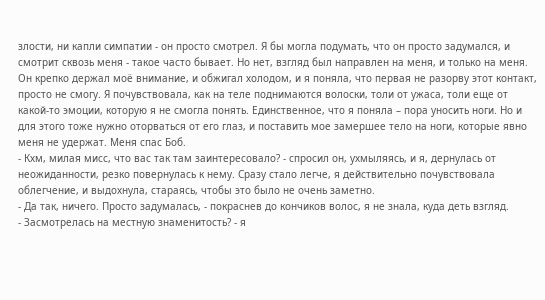злости, ни капли симпатии - он просто смотрел. Я бы могла подумать, что он просто задумался, и смотрит сквозь меня - такое часто бывает. Но нет, взгляд был направлен на меня, и только на меня. Он крепко держал моё внимание, и обжигал холодом, и я поняла, что первая не разорву этот контакт, просто не смогу. Я почувствовала, как на теле поднимаются волоски, толи от ужаса, толи еще от какой-то эмоции, которую я не смогла понять. Единственное, что я поняла – пора уносить ноги. Но и для этого тоже нужно оторваться от его глаз, и поставить мое замершее тело на ноги, которые явно меня не удержат. Меня спас Боб.
- Кхм, милая мисс, что вас так там заинтересовало? - спросил он, ухмыляясь, и я, дернулась от неожиданности, резко повернулась к нему. Сразу стало легче, я действительно почувствовала облегчение, и выдохнула, стараясь, чтобы это было не очень заметно.
- Да так, ничего. Просто задумалась, - покраснев до кончиков волос, я не знала, куда деть взгляд.
- Засмотрелась на местную знаменитость? - я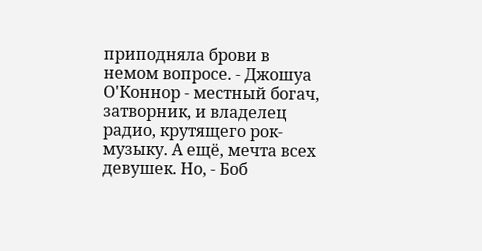приподняла брови в немом вопросе. - Джошуа О'Коннор - местный богач, затворник, и владелец радио, крутящего рок-музыку. А ещё, мечта всех девушек. Но, - Боб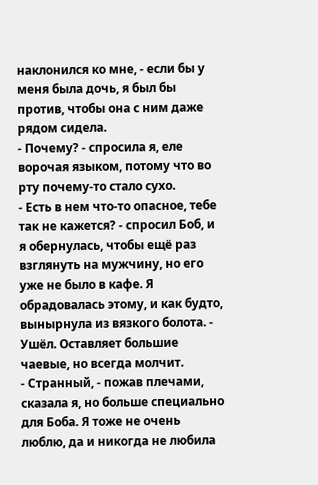наклонился ко мне, - если бы у меня была дочь, я был бы против, чтобы она с ним даже рядом сидела.
- Почему? - спросила я, еле ворочая языком, потому что во рту почему-то стало сухо.
- Есть в нем что-то опасное, тебе так не кажется? - спросил Боб, и я обернулась, чтобы ещё раз взглянуть на мужчину, но его уже не было в кафе. Я обрадовалась этому, и как будто, вынырнула из вязкого болота. - Ушёл. Оставляет большие чаевые, но всегда молчит.
- Странный, - пожав плечами, сказала я, но больше специально для Боба. Я тоже не очень люблю, да и никогда не любила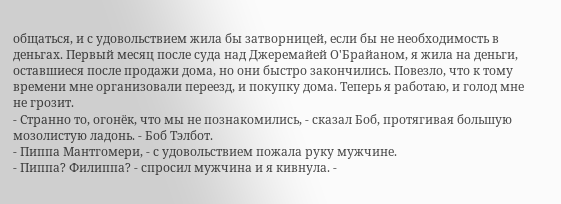общаться, и с удовольствием жила бы затворницей, если бы не необходимость в деньгах. Первый месяц после суда над Джеремайей О'Брайаном, я жила на деньги, оставшиеся после продажи дома, но они быстро закончились. Повезло, что к тому времени мне организовали переезд, и покупку дома. Теперь я работаю, и голод мне не грозит.
- Странно то, огонёк, что мы не познакомились, - сказал Боб, протягивая большую мозолистую ладонь. - Боб Тэлбот.
- Пиппа Мантгомери, - с удовольствием пожала руку мужчине.
- Пиппа? Филиппа? - спросил мужчина и я кивнула. -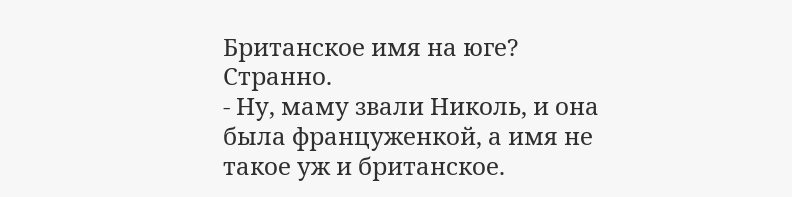Британское имя на юге? Странно.
- Ну, маму звали Николь, и она была француженкой, а имя не такое уж и британское.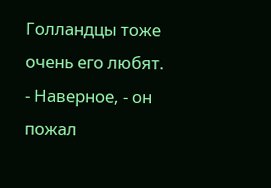Голландцы тоже очень его любят.
- Наверное, - он пожал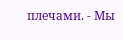плечами. - Мы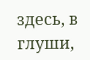здесь, в глуши,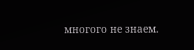многого не знаем.